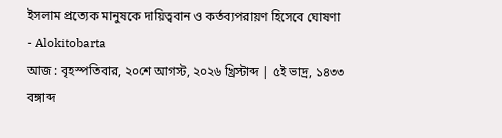ইসলাম প্রত্যেক মানুষকে দায়িত্ববান ও কর্তব্যপরায়ণ হিসেবে ঘোষণা - Alokitobarta
আজ : বৃহস্পতিবার, ২০শে আগস্ট, ২০২৬ খ্রিস্টাব্দ | ৫ই ভাদ্র, ১৪৩৩ বঙ্গাব্দ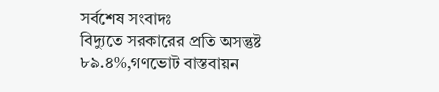সর্বশেষ সংবাদঃ
বিদ্যুতে সরকারের প্রতি অসন্তুষ্ট ৮৯.৪%,গণভোট বাস্তবায়ন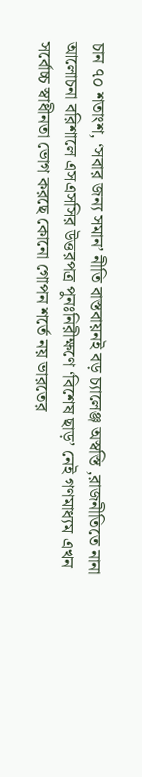চান ৭০ শতাংশ, ‘সবার জন্য সমান’ নীতি বাস্তবায়নই বড় চ্যালেঞ্জ অস্বস্তি ,রাজনীতিতে নানা আলোচনা বরিশালে এসএসসির উত্তরপত্র পুনঃনিরীক্ষণে ‘বিশেষ ছাড়’ নেই গণমাধ্যম এখন সর্বোচ্চ স্বাধীনতা ভোগ করছে কোনো গোপন শর্তে নয় ভারতের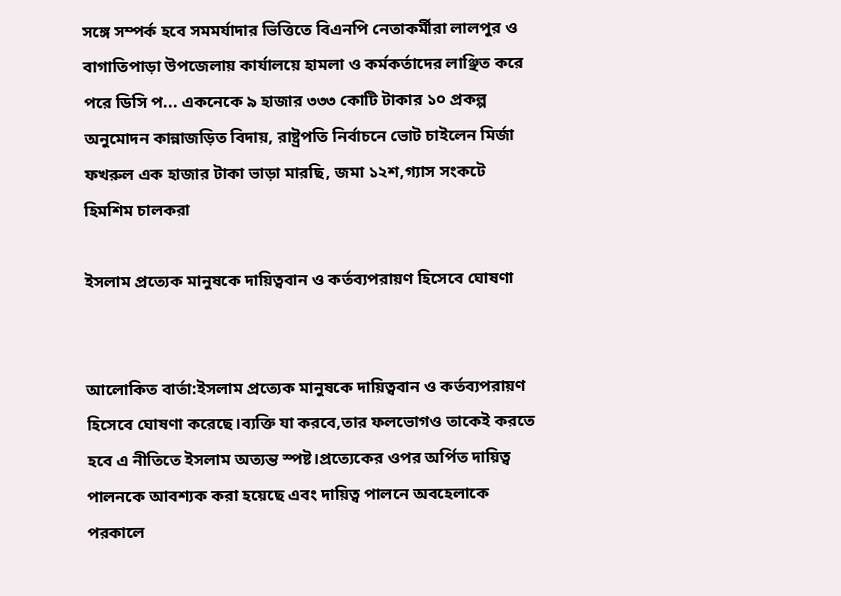সঙ্গে সম্পর্ক হবে সমমর্যাদার ভিত্তিতে বিএনপি নেতাকর্মীরা লালপুর ও বাগাতিপাড়া উপজেলায় কার্যালয়ে হামলা ও কর্মকর্তাদের লাঞ্ছিত করে পরে ডিসি প... একনেকে ৯ হাজার ৩৩৩ কোটি টাকার ১০ প্রকল্প অনুমোদন কান্নাজড়িত বিদায়, রাষ্ট্রপতি নির্বাচনে ভোট চাইলেন মির্জা ফখরুল এক হাজার টাকা ভাড়া মারছি, জমা ১২শ,গ্যাস সংকটে হিমশিম চালকরা

ইসলাম প্রত্যেক মানুষকে দায়িত্ববান ও কর্তব্যপরায়ণ হিসেবে ঘোষণা


আলোকিত বার্তা:ইসলাম প্রত্যেক মানুষকে দায়িত্ববান ও কর্তব্যপরায়ণ হিসেবে ঘোষণা করেছে।ব্যক্তি যা করবে,তার ফলভোগও তাকেই করতে হবে এ নীতিতে ইসলাম অত্যন্ত স্পষ্ট।প্রত্যেকের ওপর অর্পিত দায়িত্ব পালনকে আবশ্যক করা হয়েছে এবং দায়িত্ব পালনে অবহেলাকে পরকালে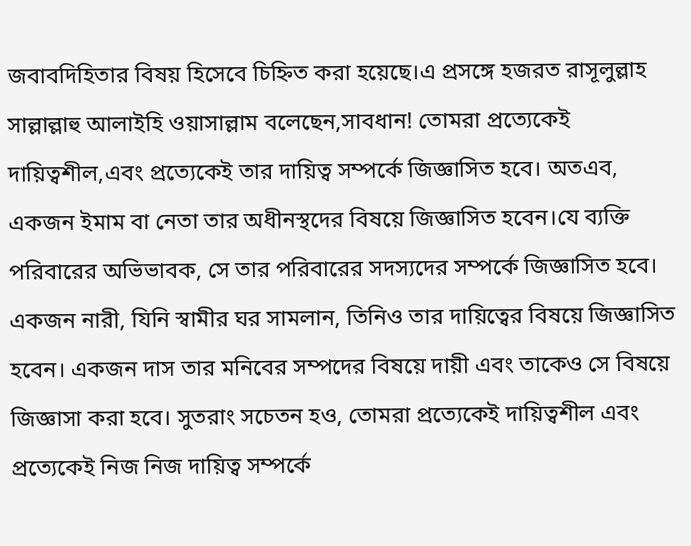জবাবদিহিতার বিষয় হিসেবে চিহ্নিত করা হয়েছে।এ প্রসঙ্গে হজরত রাসূলুল্লাহ সাল্লাল্লাহু আলাইহি ওয়াসাল্লাম বলেছেন,সাবধান! তোমরা প্রত্যেকেই দায়িত্বশীল,এবং প্রত্যেকেই তার দায়িত্ব সম্পর্কে জিজ্ঞাসিত হবে। অতএব, একজন ইমাম বা নেতা তার অধীনস্থদের বিষয়ে জিজ্ঞাসিত হবেন।যে ব্যক্তি পরিবারের অভিভাবক, সে তার পরিবারের সদস্যদের সম্পর্কে জিজ্ঞাসিত হবে। একজন নারী, যিনি স্বামীর ঘর সামলান, তিনিও তার দায়িত্বের বিষয়ে জিজ্ঞাসিত হবেন। একজন দাস তার মনিবের সম্পদের বিষয়ে দায়ী এবং তাকেও সে বিষয়ে জিজ্ঞাসা করা হবে। সুতরাং সচেতন হও, তোমরা প্রত্যেকেই দায়িত্বশীল এবং প্রত্যেকেই নিজ নিজ দায়িত্ব সম্পর্কে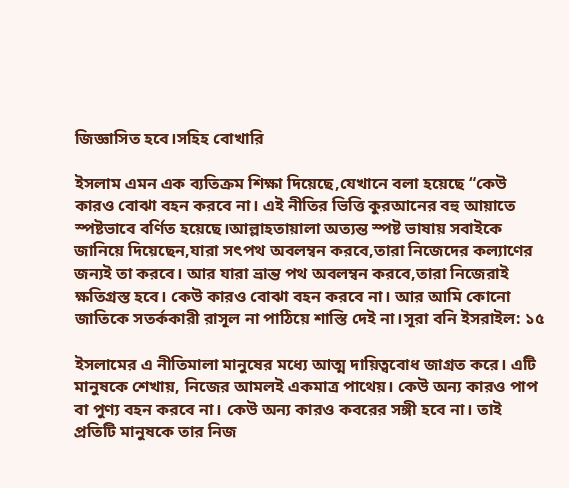জিজ্ঞাসিত হবে।সহিহ বোখারি

ইসলাম এমন এক ব্যতিক্রম শিক্ষা দিয়েছে,যেখানে বলা হয়েছে “কেউ কারও বোঝা বহন করবে না। এই নীতির ভিত্তি কুরআনের বহু আয়াতে স্পষ্টভাবে বর্ণিত হয়েছে।আল্লাহতায়ালা অত্যন্ত স্পষ্ট ভাষায় সবাইকে জানিয়ে দিয়েছেন,যারা সৎপথ অবলম্বন করবে,তারা নিজেদের কল্যাণের জন্যই তা করবে। আর যারা ভ্রান্ত পথ অবলম্বন করবে,তারা নিজেরাই ক্ষতিগ্রস্ত হবে। কেউ কারও বোঝা বহন করবে না। আর আমি কোনো জাতিকে সতর্ককারী রাসূল না পাঠিয়ে শাস্তি দেই না।সূরা বনি ইসরাইল: ১৫

ইসলামের এ নীতিমালা মানুষের মধ্যে আত্ম দায়িত্ববোধ জাগ্রত করে। এটি মানুষকে শেখায়, নিজের আমলই একমাত্র পাথেয়। কেউ অন্য কারও পাপ বা পুণ্য বহন করবে না। কেউ অন্য কারও কবরের সঙ্গী হবে না। তাই প্রতিটি মানুষকে তার নিজ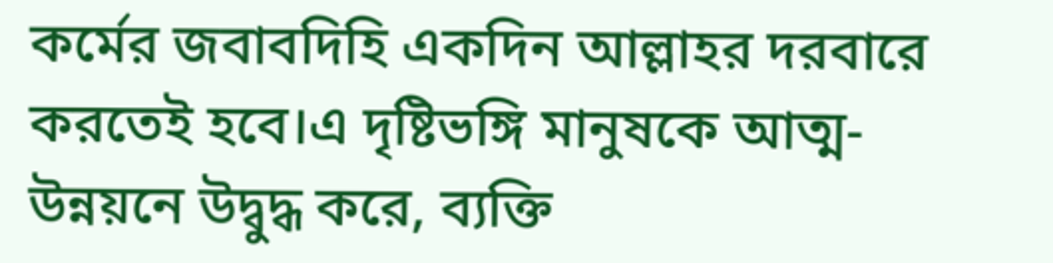কর্মের জবাবদিহি একদিন আল্লাহর দরবারে করতেই হবে।এ দৃষ্টিভঙ্গি মানুষকে আত্ম-উন্নয়নে উদ্বুদ্ধ করে, ব্যক্তি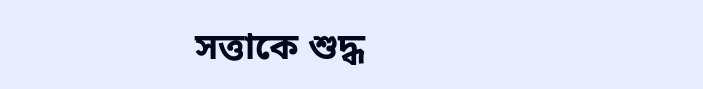সত্তাকে শুদ্ধ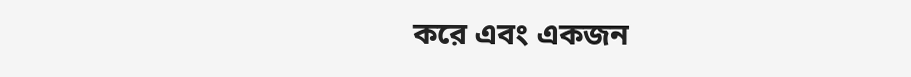করে এবং একজন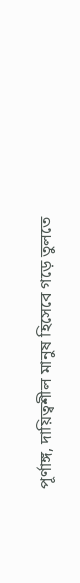পূর্ণাঙ্গ, দায়িত্বশীল মানুষ হিসেবে গড়ে তুলতে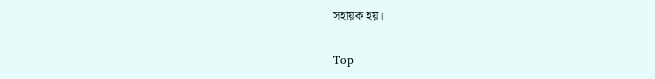সহায়ক হয়।

Top